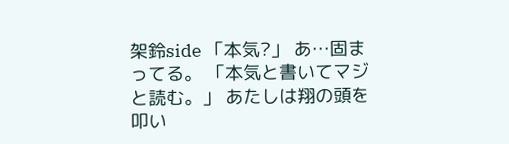架鈴side 「本気?」 あ…固まってる。 「本気と書いてマジと読む。」 あたしは翔の頭を叩い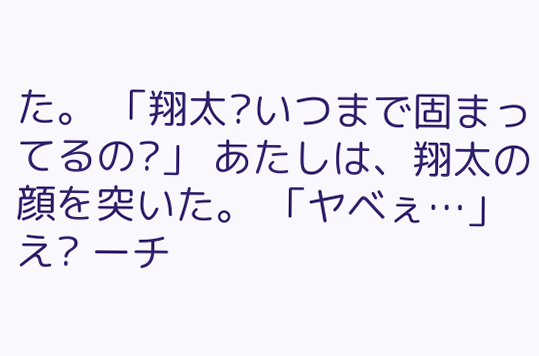た。 「翔太?いつまで固まってるの?」 あたしは、翔太の顔を突いた。 「ヤベぇ…」 え? ーチ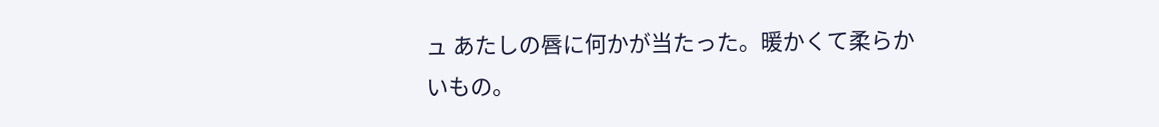ュ あたしの唇に何かが当たった。暖かくて柔らかいもの。